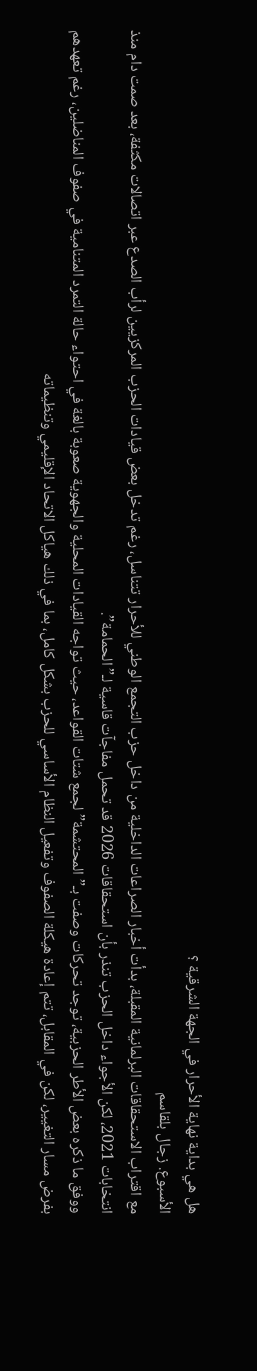هل هي بداية نهاية الأحرار في الجهة الشرقية ؟
الأسبوع. زجال بلقاسم
مع اقتراب الاستحقاقات البرلمانية المقبلة، بدأت أخبار الصراعات الداخلية من داخل حزب التجمع الوطني للأحرار تتناسل، رغم تدخل بعض قيادات الحزب المركزيين لرأب الصدع عبر اتصالات مكثفة، بعد صمت دام منذ انتخابات 2021، لكن الأجواء داخل الحزب تنذر بأن استحقاقات 2026 قد تحمل مفاجآت قاسية لـ”الحمامة”.
ووفق ما ذكره بعض الأطر الحزبية، توجد تحركات وصفت بـ”المحتشمة” لجمع شتات القواعد، حيث تواجه القيادات المحلية والجهوية صعوبة بالغة في احتواء حالة التمرد المتنامية في صفوف المناضلين، رغم تعهدهم بفرض مسار التغيير، لكن في المقابل، تتم إعادة هيكلة الصفوف وتفعيل النظام الأساسي للحزب بشكل كامل، بما في ذلك هياكل الاتحاد الإقليمي وتنظيماته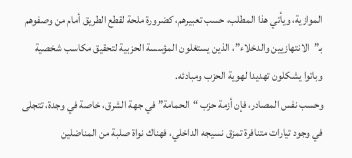الموازية، ويأتي هذا المطلب، حسب تعبيرهم، كضرورة ملحة لقطع الطريق أمام من وصفوهم بـ”الانتهازيين والدخلاء”، الذين يستغلون المؤسسة الحزبية لتحقيق مكاسب شخصية وباتوا يشكلون تهديدا لهوية الحزب ومبادئه.
وحسب نفس المصادر، فإن أزمة حزب “الحمامة” في جهة الشرق، خاصة في وجدة، تتجلى في وجود تيارات متنافرة تمزق نسيجه الداخلي، فهناك نواة صلبة من المناضلين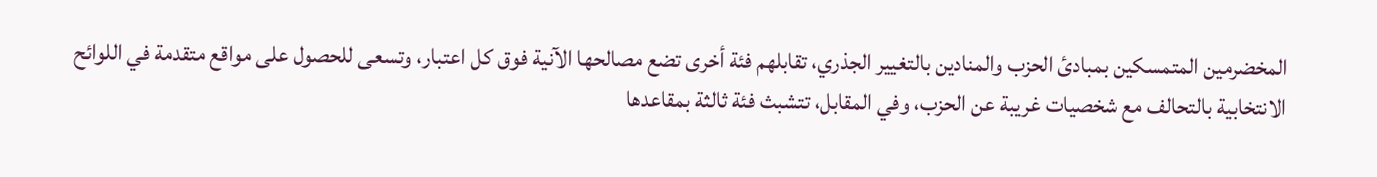المخضرمين المتمسكين بمبادئ الحزب والمنادين بالتغيير الجذري، تقابلهم فئة أخرى تضع مصالحها الآنية فوق كل اعتبار، وتسعى للحصول على مواقع متقدمة في اللوائح الانتخابية بالتحالف مع شخصيات غريبة عن الحزب، وفي المقابل، تتشبث فئة ثالثة بمقاعدها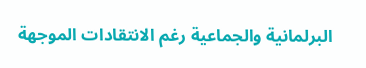البرلمانية والجماعية رغم الانتقادات الموجهة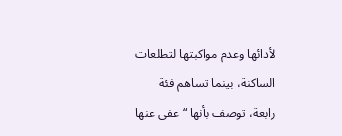لأدائها وعدم مواكبتها لتطلعات الساكنة، بينما تساهم فئة رابعة، توصف بأنها “عفى عنها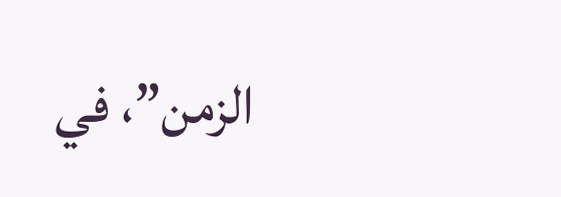الزمن”، في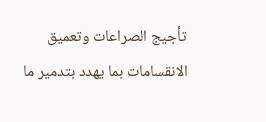تأجيج الصراعات وتعميق الانقسامات بما يهدد بتدمير ما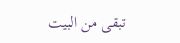تبقى من البيت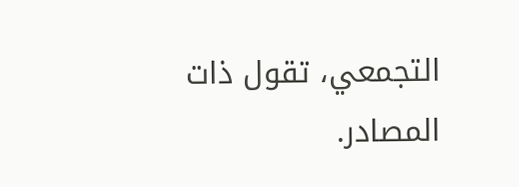التجمعي، تقول ذات المصادر.